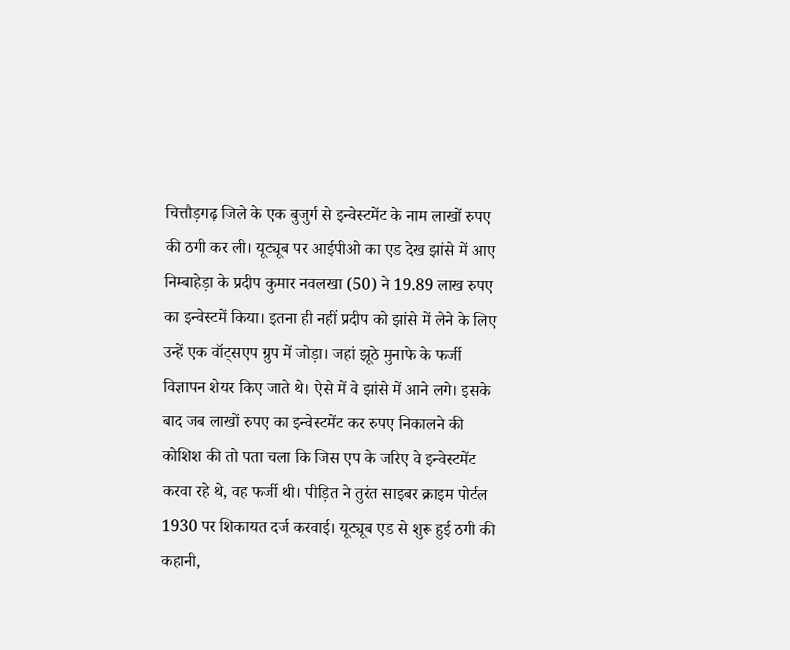चित्तौड़गढ़ जिले के एक बुजुर्ग से इन्वेस्टमेंट के नाम लाखों रुपए की ठगी कर ली। यूट्यूब पर आईपीओ का एड देख झांसे में आए निम्बाहेड़ा के प्रदीप कुमार नवलखा (50) ने 19.89 लाख रुपए का इन्वेस्टमें किया। इतना ही नहीं प्रदीप को झांसे में लेने के लिए उन्हें एक वॉट्सएप ग्रुप में जोड़ा। जहां झूठे मुनाफे के फर्जी विज्ञापन शेयर किए जाते थे। ऐसे में वे झांसे में आने लगे। इसके बाद जब लाखों रुपए का इन्वेस्टमेंट कर रुपए निकालने की कोशिश की तो पता चला कि जिस एप के जरिए वे इन्वेस्टमेंट करवा रहे थे, वह फर्जी थी। पीड़ित ने तुरंत साइबर क्राइम पोर्टल 1930 पर शिकायत दर्ज करवाई। यूट्यूब एड से शुरू हुई ठगी की कहानी,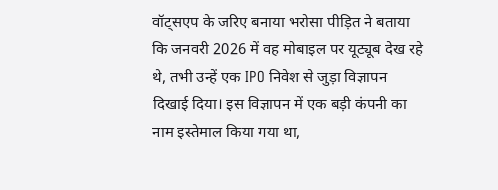वॉट्सएप के जरिए बनाया भरोसा पीड़ित ने बताया कि जनवरी 2026 में वह मोबाइल पर यूट्यूब देख रहे थे, तभी उन्हें एक IPO निवेश से जुड़ा विज्ञापन दिखाई दिया। इस विज्ञापन में एक बड़ी कंपनी का नाम इस्तेमाल किया गया था,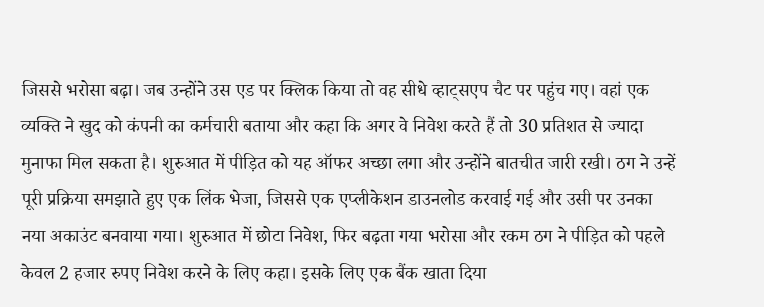जिससे भरोसा बढ़ा। जब उन्होंने उस एड पर क्लिक किया तो वह सीधे व्हाट्सएप चैट पर पहुंच गए। वहां एक व्यक्ति ने खुद को कंपनी का कर्मचारी बताया और कहा कि अगर वे निवेश करते हैं तो 30 प्रतिशत से ज्यादा मुनाफा मिल सकता है। शुरुआत में पीड़ित को यह ऑफर अच्छा लगा और उन्होंने बातचीत जारी रखी। ठग ने उन्हें पूरी प्रक्रिया समझाते हुए एक लिंक भेजा, जिससे एक एप्लीकेशन डाउनलोड करवाई गई और उसी पर उनका नया अकाउंट बनवाया गया। शुरुआत में छोटा निवेश, फिर बढ़ता गया भरोसा और रकम ठग ने पीड़ित को पहले केवल 2 हजार रुपए निवेश करने के लिए कहा। इसके लिए एक बैंक खाता दिया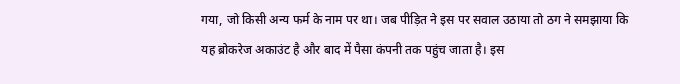गया, जो किसी अन्य फर्म के नाम पर था। जब पीड़ित ने इस पर सवाल उठाया तो ठग ने समझाया कि यह ब्रोकरेज अकाउंट है और बाद में पैसा कंपनी तक पहुंच जाता है। इस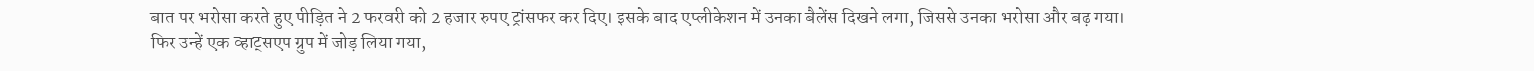बात पर भरोसा करते हुए पीड़ित ने 2 फरवरी को 2 हजार रुपए ट्रांसफर कर दिए। इसके बाद एप्लीकेशन में उनका बैलेंस दिखने लगा, जिससे उनका भरोसा और बढ़ गया। फिर उन्हें एक व्हाट्सएप ग्रुप में जोड़ लिया गया,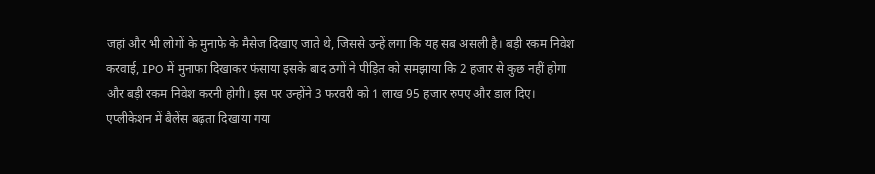जहां और भी लोगों के मुनाफे के मैसेज दिखाए जाते थे, जिससे उन्हें लगा कि यह सब असली है। बड़ी रकम निवेश करवाई, IPO में मुनाफा दिखाकर फंसाया इसके बाद ठगों ने पीड़ित को समझाया कि 2 हजार से कुछ नहीं होगा और बड़ी रकम निवेश करनी होगी। इस पर उन्होंने 3 फरवरी को 1 लाख 95 हजार रुपए और डाल दिए। एप्लीकेशन में बैलेंस बढ़ता दिखाया गया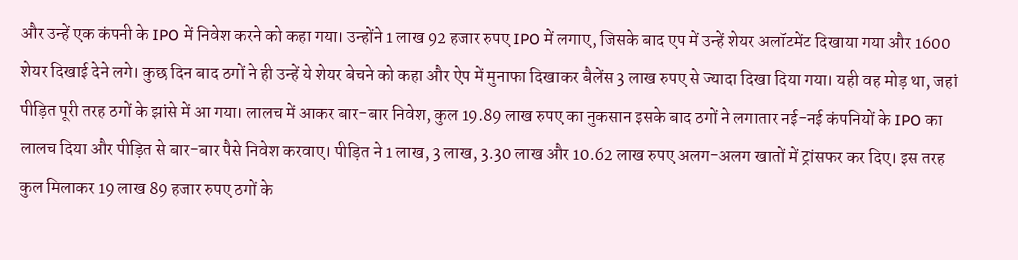और उन्हें एक कंपनी के IPO में निवेश करने को कहा गया। उन्होंने 1 लाख 92 हजार रुपए IPO में लगाए, जिसके बाद एप में उन्हें शेयर अलॉटमेंट दिखाया गया और 1600 शेयर दिखाई देने लगे। कुछ दिन बाद ठगों ने ही उन्हें ये शेयर बेचने को कहा और ऐप में मुनाफा दिखाकर बैलेंस 3 लाख रुपए से ज्यादा दिखा दिया गया। यही वह मोड़ था, जहां पीड़ित पूरी तरह ठगों के झांसे में आ गया। लालच में आकर बार-बार निवेश, कुल 19.89 लाख रुपए का नुकसान इसके बाद ठगों ने लगातार नई-नई कंपनियों के IPO का लालच दिया और पीड़ित से बार-बार पैसे निवेश करवाए। पीड़ित ने 1 लाख, 3 लाख, 3.30 लाख और 10.62 लाख रुपए अलग-अलग खातों में ट्रांसफर कर दिए। इस तरह कुल मिलाकर 19 लाख 89 हजार रुपए ठगों के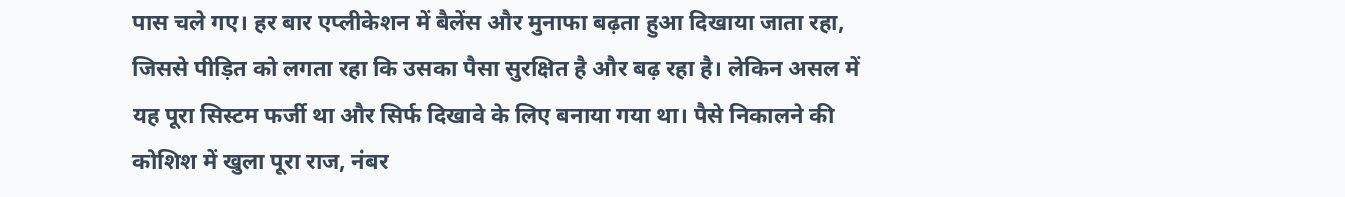पास चले गए। हर बार एप्लीकेशन में बैलेंस और मुनाफा बढ़ता हुआ दिखाया जाता रहा, जिससे पीड़ित को लगता रहा कि उसका पैसा सुरक्षित है और बढ़ रहा है। लेकिन असल में यह पूरा सिस्टम फर्जी था और सिर्फ दिखावे के लिए बनाया गया था। पैसे निकालने की कोशिश में खुला पूरा राज, नंबर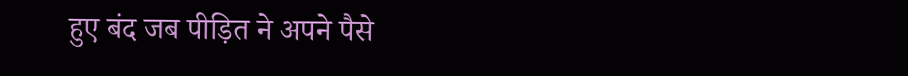हुए बंद जब पीड़ित ने अपने पैसे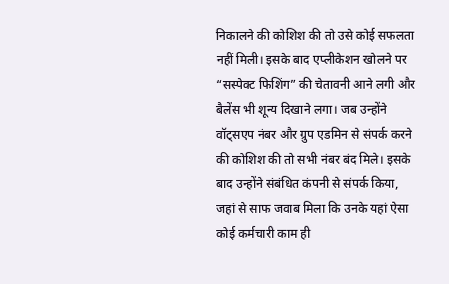निकालने की कोशिश की तो उसे कोई सफलता नहीं मिली। इसके बाद एप्लीकेशन खोलने पर “सस्पेक्ट फिशिंग” की चेतावनी आने लगी और बैलेंस भी शून्य दिखाने लगा। जब उन्होंने वॉट्सएप नंबर और ग्रुप एडमिन से संपर्क करने की कोशिश की तो सभी नंबर बंद मिले। इसके बाद उन्होंने संबंधित कंपनी से संपर्क किया, जहां से साफ जवाब मिला कि उनके यहां ऐसा कोई कर्मचारी काम ही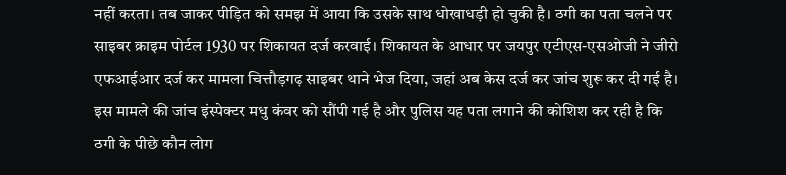नहीं करता। तब जाकर पीड़ित को समझ में आया कि उसके साथ धोखाधड़ी हो चुकी है। ठगी का पता चलने पर साइबर क्राइम पोर्टल 1930 पर शिकायत दर्ज करवाई। शिकायत के आधार पर जयपुर एटीएस-एसओजी ने जीरो एफआईआर दर्ज कर मामला चित्तौड़गढ़ साइबर थाने भेज दिया, जहां अब केस दर्ज कर जांच शुरू कर दी गई है। इस मामले की जांच इंस्पेक्टर मधु कंवर को सौंपी गई है और पुलिस यह पता लगाने की कोशिश कर रही है कि ठगी के पीछे कौन लोग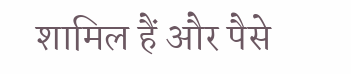शामिल हैं और पैसे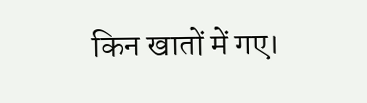किन खातों में गए।